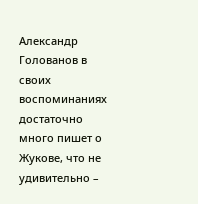Александр Голованов в своих воспоминаниях достаточно много пишет о Жукове, что не удивительно –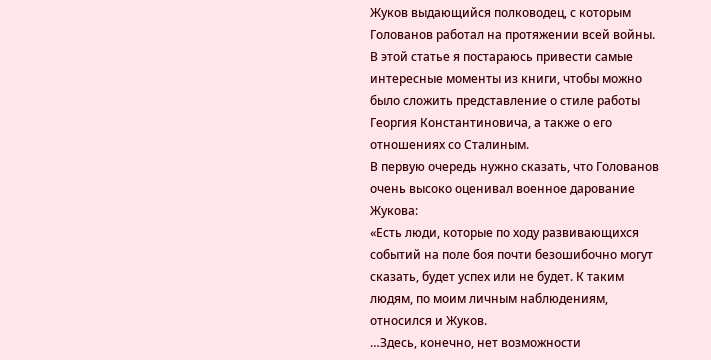Жуков выдающийся полководец, с которым Голованов работал на протяжении всей войны. В этой статье я постараюсь привести самые интересные моменты из книги, чтобы можно было сложить представление о стиле работы Георгия Константиновича, а также о его отношениях со Сталиным.
В первую очередь нужно сказать, что Голованов очень высоко оценивал военное дарование Жукова:
«Есть люди, которые по ходу развивающихся событий на поле боя почти безошибочно могут сказать, будет успех или не будет. К таким людям, по моим личным наблюдениям, относился и Жуков.
…Здесь, конечно, нет возможности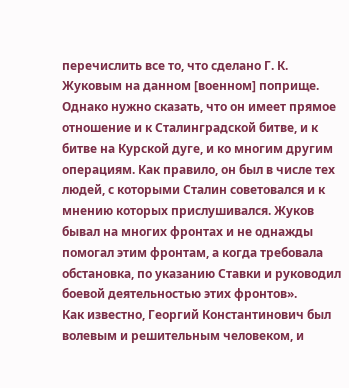перечислить все то, что сделано Г. К. Жуковым на данном [военном] поприще. Однако нужно сказать, что он имеет прямое отношение и к Сталинградской битве, и к битве на Курской дуге, и ко многим другим операциям. Как правило, он был в числе тех людей, с которыми Сталин советовался и к мнению которых прислушивался. Жуков бывал на многих фронтах и не однажды помогал этим фронтам, а когда требовала обстановка, по указанию Ставки и руководил боевой деятельностью этих фронтов».
Как известно, Георгий Константинович был волевым и решительным человеком, и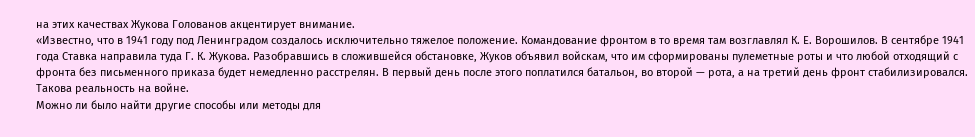на этих качествах Жукова Голованов акцентирует внимание.
«Известно, что в 1941 году под Ленинградом создалось исключительно тяжелое положение. Командование фронтом в то время там возглавлял К. Е. Ворошилов. В сентябре 1941 года Ставка направила туда Г. К. Жукова. Разобравшись в сложившейся обстановке, Жуков объявил войскам, что им сформированы пулеметные роты и что любой отходящий с фронта без письменного приказа будет немедленно расстрелян. В первый день после этого поплатился батальон, во второй — рота, а на третий день фронт стабилизировался. Такова реальность на войне.
Можно ли было найти другие способы или методы для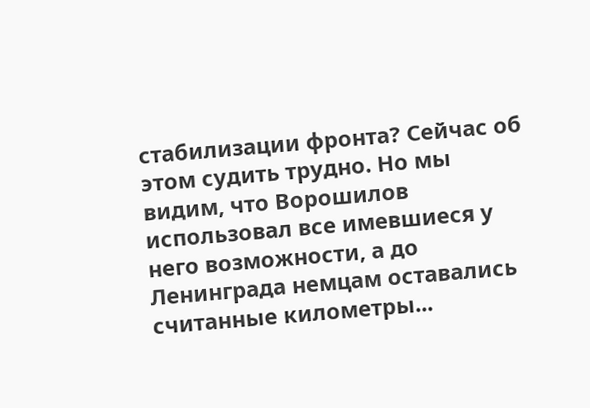стабилизации фронта? Сейчас об этом судить трудно. Но мы видим, что Ворошилов использовал все имевшиеся у него возможности, а до Ленинграда немцам оставались считанные километры...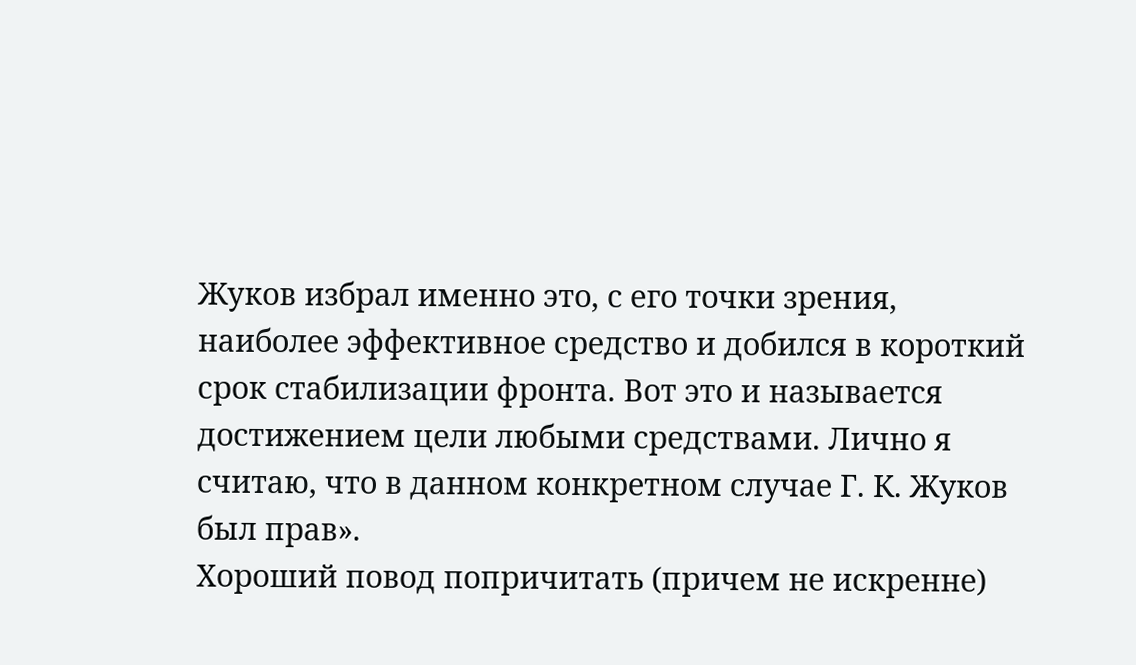Жуков избрал именно это, с его точки зрения, наиболее эффективное средство и добился в короткий срок стабилизации фронта. Вот это и называется достижением цели любыми средствами. Лично я считаю, что в данном конкретном случае Г. К. Жуков был прав».
Хороший повод попричитать (причем не искренне)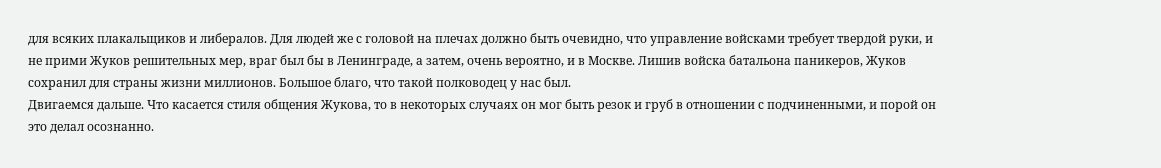для всяких плакальщиков и либералов. Для людей же с головой на плечах должно быть очевидно, что управление войсками требует твердой руки, и не прими Жуков решительных мер, враг был бы в Ленинграде, а затем, очень вероятно, и в Москве. Лишив войска батальона паникеров, Жуков сохранил для страны жизни миллионов. Большое благо, что такой полководец у нас был.
Двигаемся дальше. Что касается стиля общения Жукова, то в некоторых случаях он мог быть резок и груб в отношении с подчиненными, и порой он это делал осознанно.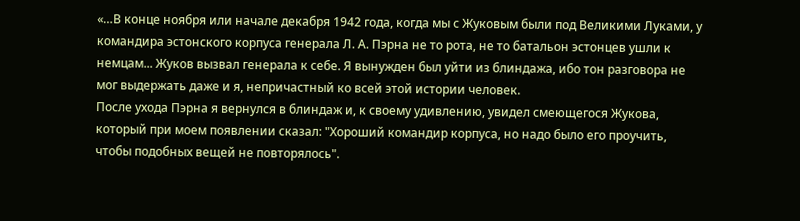«…В конце ноября или начале декабря 1942 года, когда мы с Жуковым были под Великими Луками, у командира эстонского корпуса генерала Л. А. Пэрна не то рота, не то батальон эстонцев ушли к немцам... Жуков вызвал генерала к себе. Я вынужден был уйти из блиндажа, ибо тон разговора не мог выдержать даже и я, непричастный ко всей этой истории человек.
После ухода Пэрна я вернулся в блиндаж и, к своему удивлению, увидел смеющегося Жукова, который при моем появлении сказал: "Хороший командир корпуса, но надо было его проучить, чтобы подобных вещей не повторялось".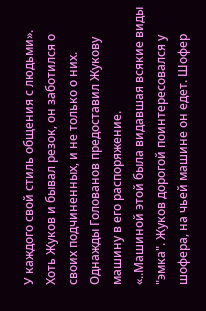У каждого свой стиль общения с людьми».
Хоть Жуков и бывал резок, он заботился о своих подчиненных, и не только о них. Однажды Голованов предоставил Жукову машину в его распоряжение.
«..Машиной этой была видавшая всякие виды "эмка". Жуков дорогой поинтересовался у шофера, на чьей машине он едет. Шофер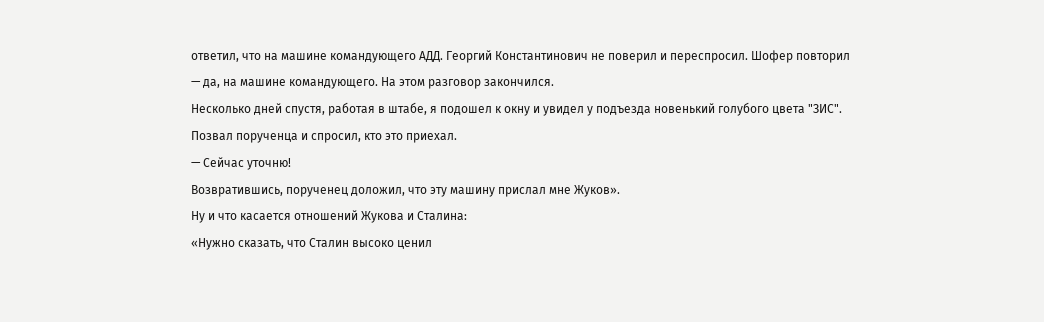ответил, что на машине командующего АДД. Георгий Константинович не поверил и переспросил. Шофер повторил — да, на машине командующего. На этом разговор закончился.
Несколько дней спустя, работая в штабе, я подошел к окну и увидел у подъезда новенький голубого цвета "ЗИС". Позвал порученца и спросил, кто это приехал.
— Сейчас уточню!
Возвратившись, порученец доложил, что эту машину прислал мне Жуков».
Ну и что касается отношений Жукова и Сталина:
«Нужно сказать, что Сталин высоко ценил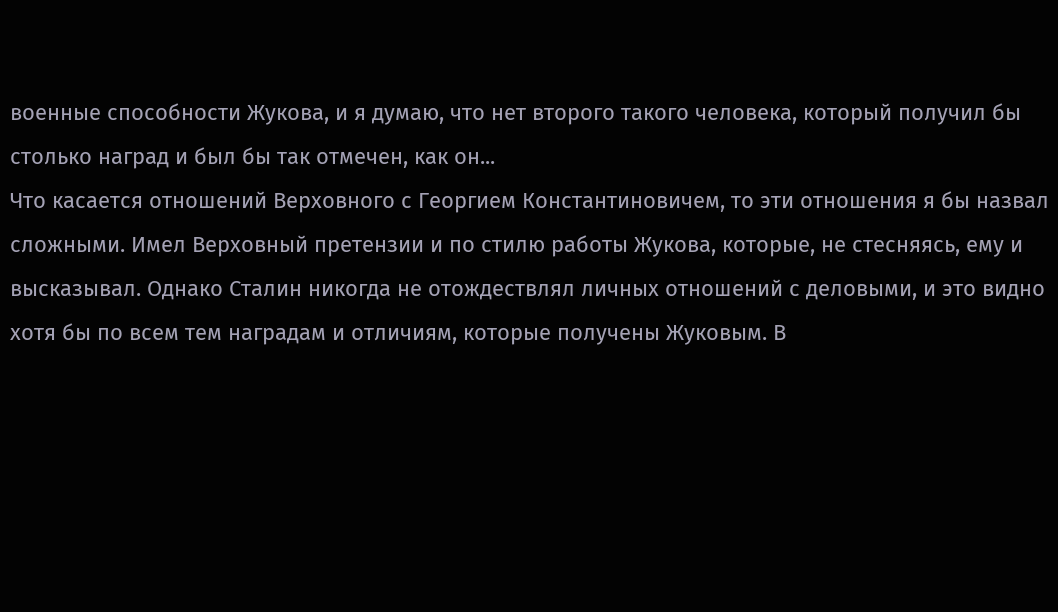военные способности Жукова, и я думаю, что нет второго такого человека, который получил бы столько наград и был бы так отмечен, как он...
Что касается отношений Верховного с Георгием Константиновичем, то эти отношения я бы назвал сложными. Имел Верховный претензии и по стилю работы Жукова, которые, не стесняясь, ему и высказывал. Однако Сталин никогда не отождествлял личных отношений с деловыми, и это видно хотя бы по всем тем наградам и отличиям, которые получены Жуковым. В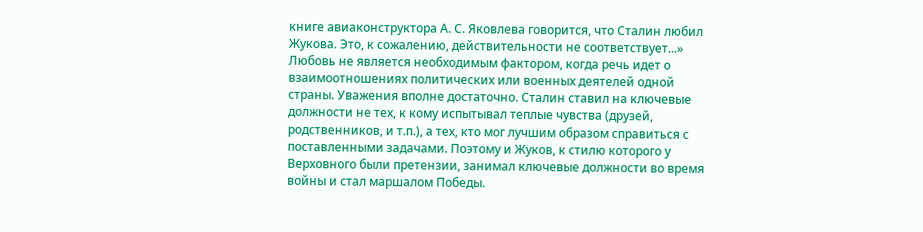книге авиаконструктора А. С. Яковлева говорится, что Сталин любил Жукова. Это, к сожалению, действительности не соответствует...»
Любовь не является необходимым фактором, когда речь идет о взаимоотношениях политических или военных деятелей одной страны. Уважения вполне достаточно. Сталин ставил на ключевые должности не тех, к кому испытывал теплые чувства (друзей, родственников, и т.п.), а тех, кто мог лучшим образом справиться с поставленными задачами. Поэтому и Жуков, к стилю которого у Верховного были претензии, занимал ключевые должности во время войны и стал маршалом Победы.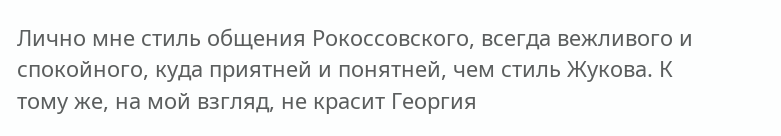Лично мне стиль общения Рокоссовского, всегда вежливого и спокойного, куда приятней и понятней, чем стиль Жукова. К тому же, на мой взгляд, не красит Георгия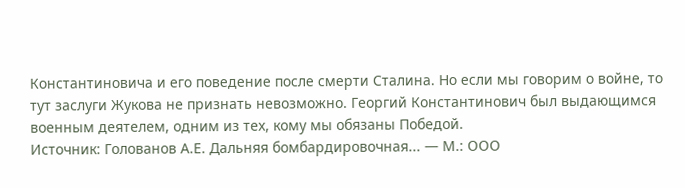Константиновича и его поведение после смерти Сталина. Но если мы говорим о войне, то тут заслуги Жукова не признать невозможно. Георгий Константинович был выдающимся военным деятелем, одним из тех, кому мы обязаны Победой.
Источник: Голованов А.Е. Дальняя бомбардировочная... — М.: ООО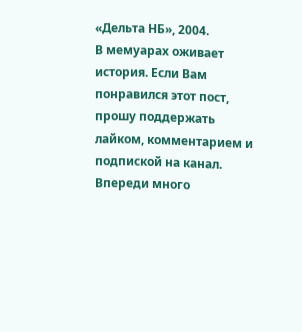«Дельта НБ», 2004.
В мемуарах оживает история. Если Вам понравился этот пост, прошу поддержать лайком, комментарием и подпиской на канал. Впереди много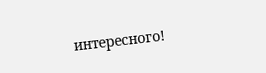интересного!